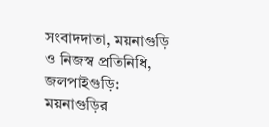সংবাদদাতা, ময়নাগুড়ি ও নিজস্ব প্রতিনিধি, জলপাইগুড়ি: ময়নাগুড়ির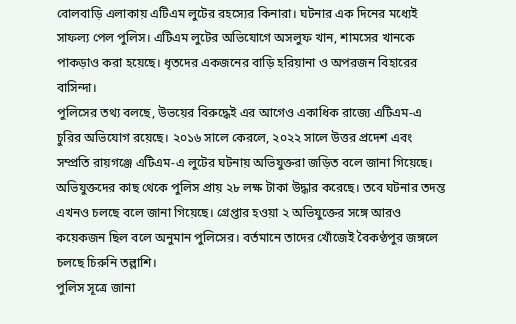বোলবাড়ি এলাকায় এটিএম লুটের রহস্যের কিনারা। ঘটনার এক দিনের মধ্যেই সাফল্য পেল পুলিস। এটিএম লুটের অভিযোগে অসলুফ খান, শামসের খানকে পাকড়াও করা হয়েছে। ধৃতদের একজনের বাড়ি হরিয়ানা ও অপরজন বিহারের বাসিন্দা।
পুলিসের তথ্য বলছে, উভয়ের বিরুদ্ধেই এর আগেও একাধিক রাজ্যে এটিএম-এ চুরির অভিযোগ রয়েছে। ২০১৬ সালে কেরলে, ২০২২ সালে উত্তর প্রদেশ এবং সম্প্রতি রায়গঞ্জে এটিএম-এ লুটের ঘটনায় অভিযুক্তরা জড়িত বলে জানা গিয়েছে।
অভিযুক্তদের কাছ থেকে পুলিস প্রায় ২৮ লক্ষ টাকা উদ্ধার করেছে। তবে ঘটনার তদন্ত এখনও চলছে বলে জানা গিয়েছে। গ্রেপ্তার হওয়া ২ অভিযুক্তের সঙ্গে আরও কয়েকজন ছিল বলে অনুমান পুলিসের। বর্তমানে তাদের খোঁজেই বৈকণ্ঠপুর জঙ্গলে চলছে চিরুনি তল্লাশি।
পুলিস সূত্রে জানা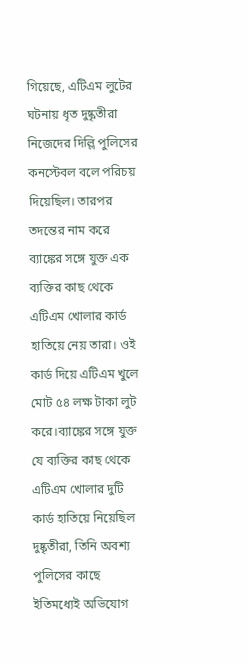গিয়েছে, এটিএম লুটের ঘটনায় ধৃত দুষ্কৃতীরা নিজেদের দিল্লি পুলিসের কনস্টেবল বলে পরিচয় দিয়েছিল। তারপর তদন্তের নাম করে ব্যাঙ্কের সঙ্গে যুক্ত এক ব্যক্তির কাছ থেকে এটিএম খোলার কার্ড হাতিয়ে নেয় তারা। ওই কার্ড দিয়ে এটিএম খুলে মোট ৫৪ লক্ষ টাকা লুট করে।ব্যাঙ্কের সঙ্গে যুক্ত যে ব্যক্তির কাছ থেকে এটিএম খোলার দুটি কার্ড হাতিয়ে নিয়েছিল দুষ্কৃতীরা, তিনি অবশ্য পুলিসের কাছে ইতিমধ্যেই অভিযোগ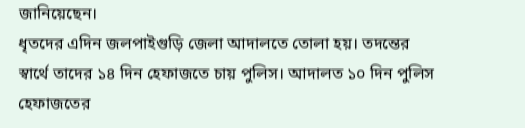জানিয়েছেন।
ধৃতদের এদিন জলপাইগুড়ি জেলা আদালতে তোলা হয়। তদন্তের স্বার্থে তাদের ১৪ দিন হেফাজতে চায় পুলিস। আদালত ১০ দিন পুলিস হেফাজতের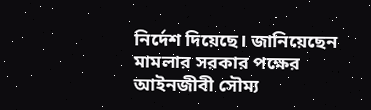নির্দেশ দিয়েছে। জানিয়েছেন মামলার সরকার পক্ষের আইনজীবী সৌম্য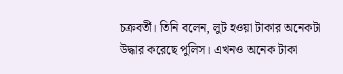চক্রবর্তী। তিনি বলেন, লুট হওয়া টাকার অনেকটা উদ্ধার করেছে পুলিস। এখনও অনেক টাকা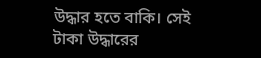উদ্ধার হতে বাকি। সেই টাকা উদ্ধারের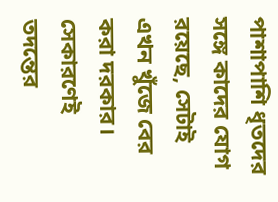পাশাপাশি ধৃতদের সঙ্গে কাদের যোগ রয়েছে, সেটাই এখন খুঁজে বের করা দরকার। সেকারণেই তদন্তের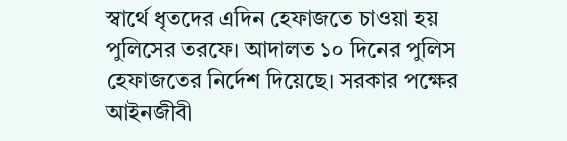স্বার্থে ধৃতদের এদিন হেফাজতে চাওয়া হয় পুলিসের তরফে। আদালত ১০ দিনের পুলিস হেফাজতের নির্দেশ দিয়েছে। সরকার পক্ষের আইনজীবী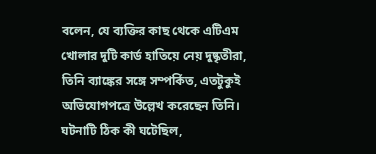বলেন, যে ব্যক্তির কাছ থেকে এটিএম খোলার দুটি কার্ড হাতিয়ে নেয় দুষ্কৃতীরা, তিনি ব্যাঙ্কের সঙ্গে সম্পর্কিত, এতটুকুই অভিযোগপত্রে উল্লেখ করেছেন তিনি। ঘটনাটি ঠিক কী ঘটেছিল,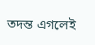তদন্ত এগলেই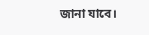জানা যাবে।